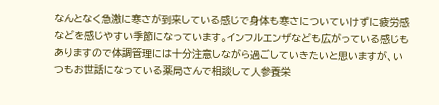なんとなく急激に寒さが到来している感じで身体も寒さについていけずに疲労感などを感じやすい季節になっています。インフルエンザなども広がっている感じもありますので体調管理には十分注意しながら過ごしていきたいと思いますが、いつもお世話になっている薬局さんで相談して人参養栄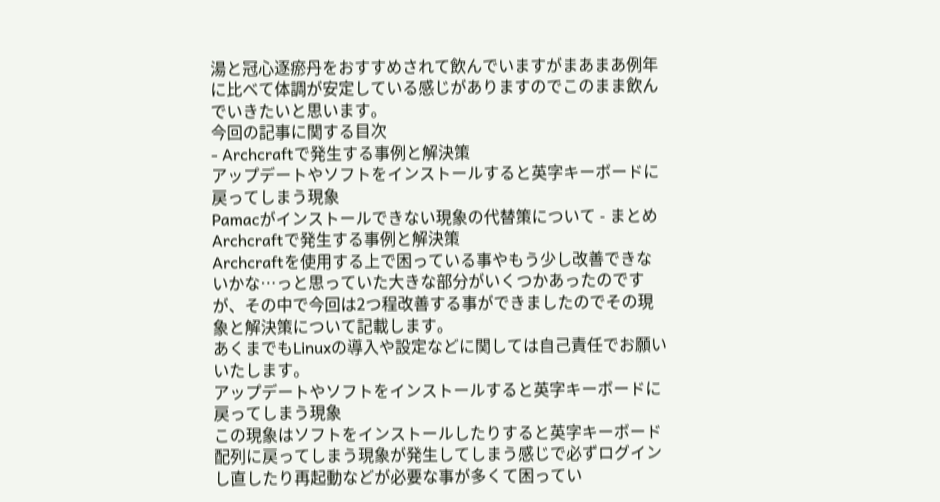湯と冠心逐瘀丹をおすすめされて飲んでいますがまあまあ例年に比べて体調が安定している感じがありますのでこのまま飲んでいきたいと思います。
今回の記事に関する目次
- Archcraftで発生する事例と解決策
アップデートやソフトをインストールすると英字キーボードに戻ってしまう現象
Pamacがインストールできない現象の代替策について - まとめ
Archcraftで発生する事例と解決策
Archcraftを使用する上で困っている事やもう少し改善できないかな…っと思っていた大きな部分がいくつかあったのですが、その中で今回は2つ程改善する事ができましたのでその現象と解決策について記載します。
あくまでもLinuxの導入や設定などに関しては自己責任でお願いいたします。
アップデートやソフトをインストールすると英字キーボードに戻ってしまう現象
この現象はソフトをインストールしたりすると英字キーボード配列に戻ってしまう現象が発生してしまう感じで必ずログインし直したり再起動などが必要な事が多くて困ってい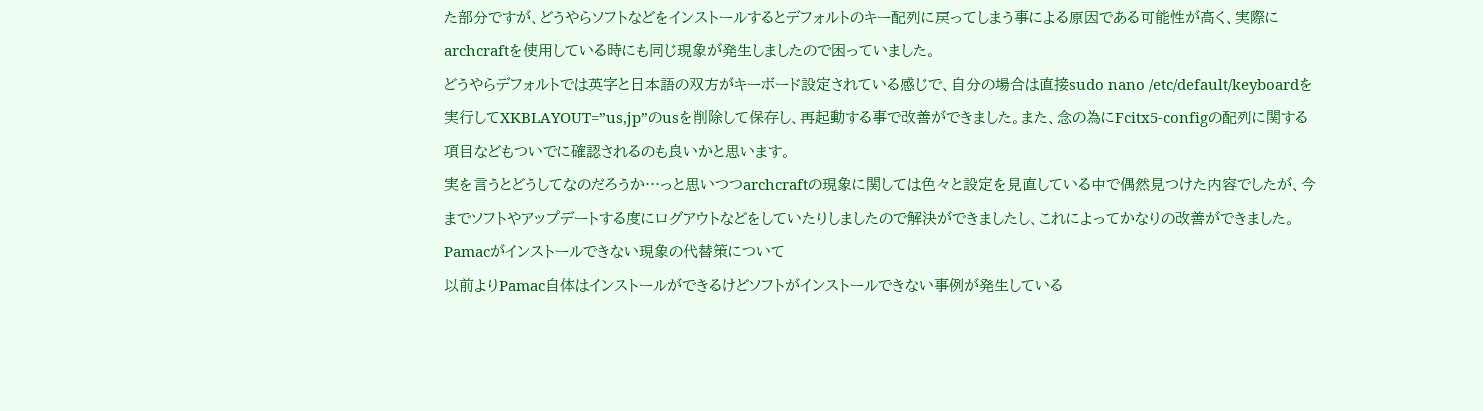た部分ですが、どうやらソフトなどをインストールするとデフォルトのキー配列に戻ってしまう事による原因である可能性が高く、実際にarchcraftを使用している時にも同じ現象が発生しましたので困っていました。
どうやらデフォルトでは英字と日本語の双方がキーボード設定されている感じで、自分の場合は直接sudo nano /etc/default/keyboardを実行してXKBLAYOUT=”us,jp”のusを削除して保存し、再起動する事で改善ができました。また、念の為にFcitx5-configの配列に関する項目などもついでに確認されるのも良いかと思います。
実を言うとどうしてなのだろうか…っと思いつつarchcraftの現象に関しては色々と設定を見直している中で偶然見つけた内容でしたが、今までソフトやアップデートする度にログアウトなどをしていたりしましたので解決ができましたし、これによってかなりの改善ができました。
Pamacがインストールできない現象の代替策について
以前よりPamac自体はインストールができるけどソフトがインストールできない事例が発生している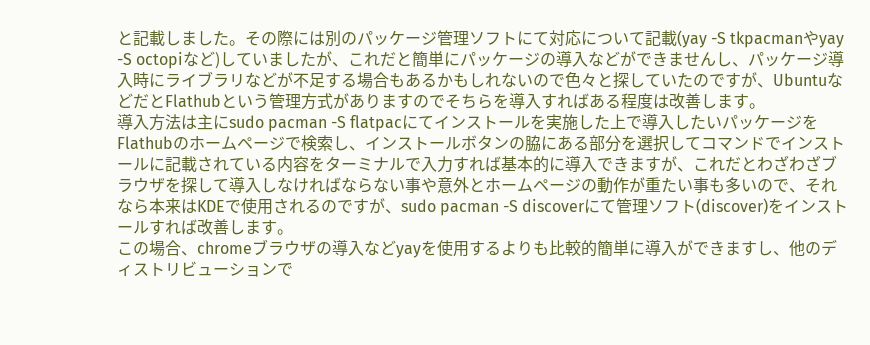と記載しました。その際には別のパッケージ管理ソフトにて対応について記載(yay -S tkpacmanやyay -S octopiなど)していましたが、これだと簡単にパッケージの導入などができませんし、パッケージ導入時にライブラリなどが不足する場合もあるかもしれないので色々と探していたのですが、UbuntuなどだとFlathubという管理方式がありますのでそちらを導入すればある程度は改善します。
導入方法は主にsudo pacman -S flatpacにてインストールを実施した上で導入したいパッケージをFlathubのホームページで検索し、インストールボタンの脇にある部分を選択してコマンドでインストールに記載されている内容をターミナルで入力すれば基本的に導入できますが、これだとわざわざブラウザを探して導入しなければならない事や意外とホームページの動作が重たい事も多いので、それなら本来はKDEで使用されるのですが、sudo pacman -S discoverにて管理ソフト(discover)をインストールすれば改善します。
この場合、chromeブラウザの導入などyayを使用するよりも比較的簡単に導入ができますし、他のディストリビューションで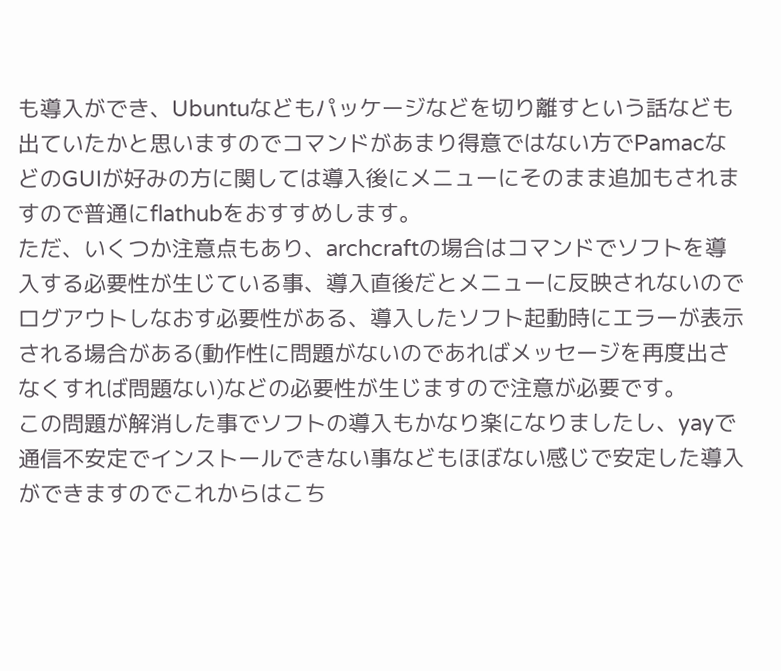も導入ができ、Ubuntuなどもパッケージなどを切り離すという話なども出ていたかと思いますのでコマンドがあまり得意ではない方でPamacなどのGUIが好みの方に関しては導入後にメニューにそのまま追加もされますので普通にflathubをおすすめします。
ただ、いくつか注意点もあり、archcraftの場合はコマンドでソフトを導入する必要性が生じている事、導入直後だとメニューに反映されないのでログアウトしなおす必要性がある、導入したソフト起動時にエラーが表示される場合がある(動作性に問題がないのであればメッセージを再度出さなくすれば問題ない)などの必要性が生じますので注意が必要です。
この問題が解消した事でソフトの導入もかなり楽になりましたし、yayで通信不安定でインストールできない事などもほぼない感じで安定した導入ができますのでこれからはこち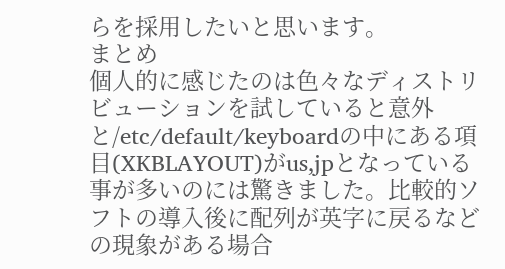らを採用したいと思います。
まとめ
個人的に感じたのは色々なディストリビューションを試していると意外と/etc/default/keyboardの中にある項目(XKBLAYOUT)がus,jpとなっている事が多いのには驚きました。比較的ソフトの導入後に配列が英字に戻るなどの現象がある場合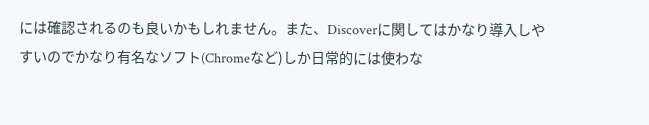には確認されるのも良いかもしれません。また、Discoverに関してはかなり導入しやすいのでかなり有名なソフト(Chromeなど)しか日常的には使わな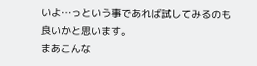いよ…っという事であれば試してみるのも良いかと思います。
まあこんな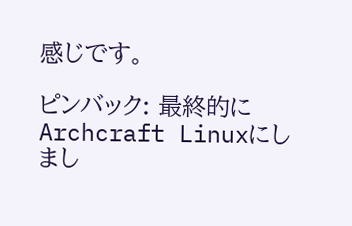感じです。

ピンバック: 最終的にArchcraft Linuxにしまし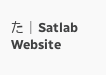た | Satlab Website